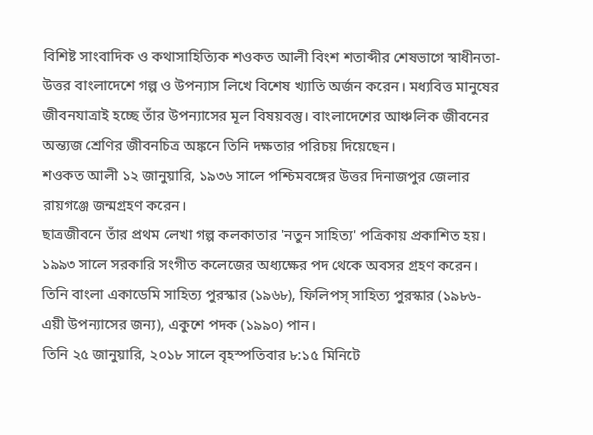বিশিষ্ট সাংবাদিক ও কথাসাহিত্যিক শওকত আলী বিংশ শতাব্দীর শেষভাগে স্বাধীনতা-উত্তর বাংলাদেশে গল্প ও উপন্যাস লিখে বিশেষ খ্যাতি অর্জন করেন। মধ্যবিত্ত মানুষের জীবনযাত্রাই হচ্ছে তাঁর উপন্যাসের মূল বিষয়বস্তু। বাংলাদেশের আঞ্চলিক জীবনের অন্ত্যজ শ্রেণির জীবনচিত্র অঙ্কনে তিনি দক্ষতার পরিচয় দিয়েছেন।
শওকত আলী ১২ জানুয়ারি, ১৯৩৬ সালে পশ্চিমবঙ্গের উত্তর দিনাজপুর জেলার রায়গঞ্জে জন্মগ্রহণ করেন।
ছাত্রজীবনে তাঁর প্রথম লেখা গল্প কলকাতার 'নতুন সাহিত্য' পত্রিকায় প্রকাশিত হয়।
১৯৯৩ সালে সরকারি সংগীত কলেজের অধ্যক্ষের পদ থেকে অবসর গ্রহণ করেন।
তিনি বাংলা একাডেমি সাহিত্য পুরস্কার (১৯৬৮), ফিলিপস্ সাহিত্য পুরস্কার (১৯৮৬- এয়ী উপন্যাসের জন্য), একুশে পদক (১৯৯০) পান।
তিনি ২৫ জানুয়ারি, ২০১৮ সালে বৃহস্পতিবার ৮:১৫ মিনিটে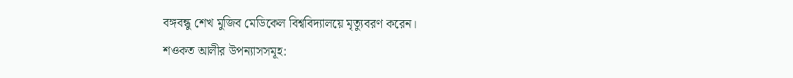বঙ্গবন্ধু শেখ মুজিব মেডিকেল বিশ্ববিদ্যালয়ে মৃত্যুবরণ করেন।
শওকত আলীর উপন্যাসসমূহ: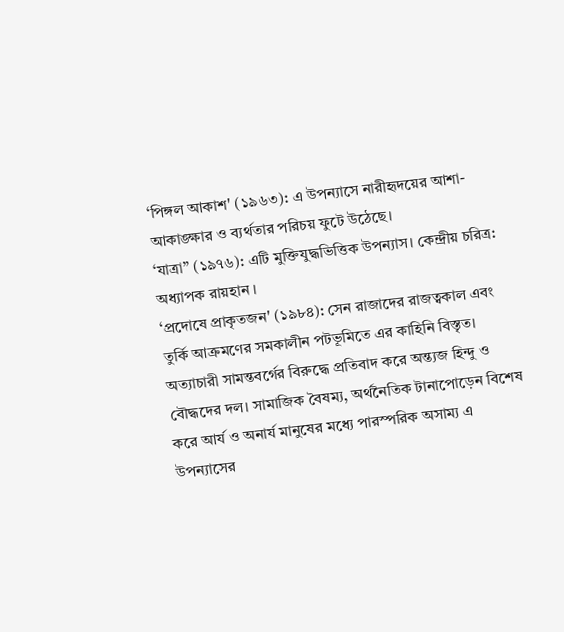‘পিঙ্গল আকাশ' (১৯৬৩): এ উপন্যাসে নারীহৃদয়ের আশা- আকাঙ্ক্ষার ও ব্যর্থতার পরিচয় ফুটে উঠেছে।
‘যাত্রা” (১৯৭৬): এটি মুক্তিযুদ্ধভিত্তিক উপন্যাস। কেন্দ্রীয় চরিত্র: অধ্যাপক রায়হান ।
‘প্রদোষে প্রাকৃতজন' (১৯৮৪): সেন রাজাদের রাজত্বকাল এবং তুর্কি আক্রমণের সমকালীন পটভূমিতে এর কাহিনি বিস্তৃত। অত্যাচারী সামন্তবর্গের বিরুদ্ধে প্রতিবাদ করে অন্ত্যজ হিন্দু ও বৌদ্ধদের দল। সামাজিক বৈষম্য, অর্থনৈতিক টানাপোড়েন বিশেষ করে আর্য ও অনার্য মানুষের মধ্যে পারস্পরিক অসাম্য এ উপন্যাসের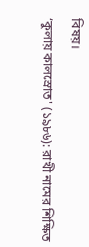বিষয়।
‘কুলায় কালস্রোত' (১৯৮৬): রাখী নামের শিক্ষিত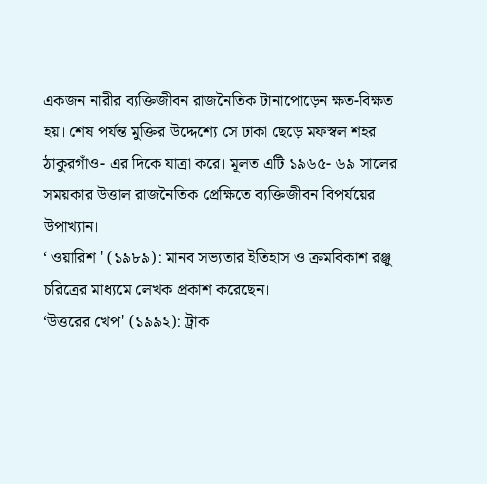একজন নারীর ব্যক্তিজীবন রাজনৈতিক টানাপোড়েন ক্ষত-বিক্ষত হয়। শেষ পর্যন্ত মুক্তির উদ্দেশ্যে সে ঢাকা ছেড়ে মফস্বল শহর ঠাকুরগাঁও- এর দিকে যাত্রা করে। মূলত এটি ১৯৬৫- ৬৯ সালের সময়কার উত্তাল রাজনৈতিক প্রেক্ষিতে ব্যক্তিজীবন বিপর্যয়ের উপাখ্যান।
‘ ওয়ারিশ ' (১৯৮৯): মানব সভ্যতার ইতিহাস ও ক্রমবিকাশ রঞ্জু চরিত্রের মাধ্যমে লেখক প্রকাশ করেছেন।
‘উত্তরের খেপ' (১৯৯২): ট্রাক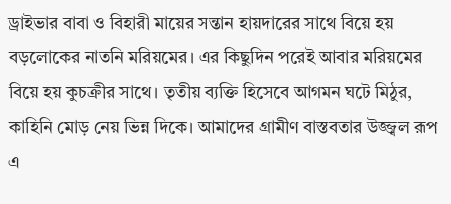ড্রাইভার বাবা ও বিহারী মায়ের সন্তান হায়দারের সাথে বিয়ে হয় বড়লোকের নাতনি মরিয়মের। এর কিছুদিন পরেই আবার মরিয়মের বিয়ে হয় কুচক্রীর সাথে। তৃতীয় ব্যক্তি হিসেবে আগমন ঘটে মিঠুর, কাহিনি মোড় নেয় ভিন্ন দিকে। আমাদের গ্রামীণ বাস্তবতার উজ্জ্বল রূপ এ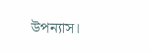উপন্যাস।